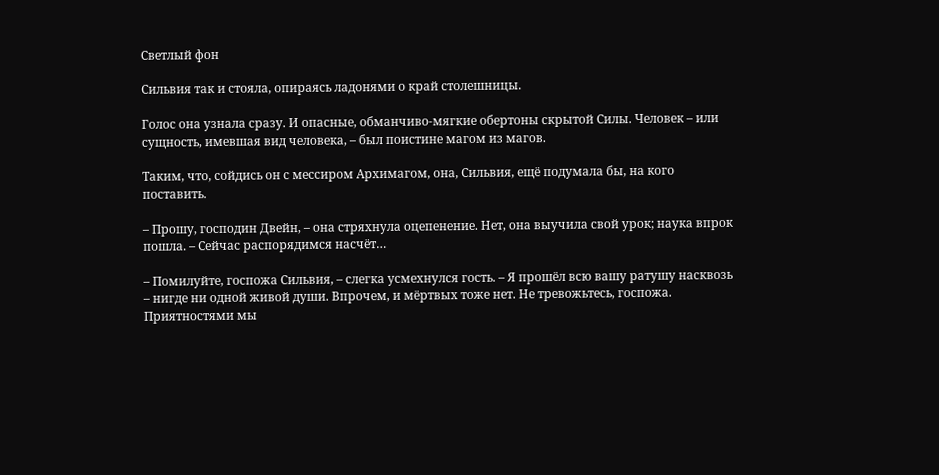Светлый фон

Сильвия так и стояла, опираясь ладонями о край столешницы.

Голос она узнала сразу. И опасные, обманчиво-мягкие обертоны скрытой Силы. Человек – или сущность, имевшая вид человека, – был поистине магом из магов.

Таким, что, сойдись он с мессиром Архимагом, она, Сильвия, ещё подумала бы, на кого поставить.

– Прошу, господин Двейн, – она стряхнула оцепенение. Нет, она выучила свой урок; наука впрок пошла. – Сейчас распорядимся насчёт…

– Помилуйте, госпожа Сильвия, – слегка усмехнулся гость. – Я прошёл всю вашу ратушу насквозь – нигде ни одной живой души. Впрочем, и мёртвых тоже нет. Не тревожьтесь, госпожа. Приятностями мы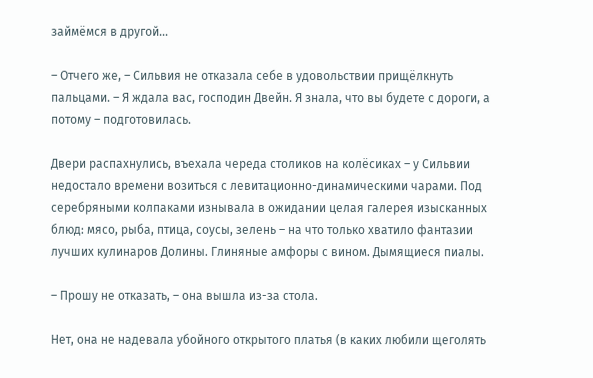займёмся в другой…

– Отчего же, – Сильвия не отказала себе в удовольствии прищёлкнуть пальцами. – Я ждала вас, господин Двейн. Я знала, что вы будете с дороги, а потому – подготовилась.

Двери распахнулись, въехала череда столиков на колёсиках – у Сильвии недостало времени возиться с левитационно-динамическими чарами. Под серебряными колпаками изнывала в ожидании целая галерея изысканных блюд: мясо, рыба, птица, соусы, зелень – на что только хватило фантазии лучших кулинаров Долины. Глиняные амфоры с вином. Дымящиеся пиалы.

– Прошу не отказать, – она вышла из-за стола.

Нет, она не надевала убойного открытого платья (в каких любили щеголять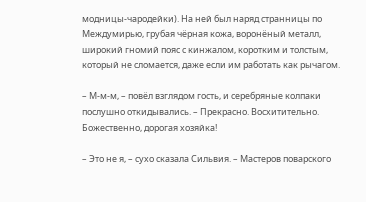модницы-чародейки). На ней был наряд странницы по Междумирью, грубая чёрная кожа, воронёный металл, широкий гномий пояс с кинжалом, коротким и толстым, который не сломается, даже если им работать как рычагом.

– М-м-м, – повёл взглядом гость, и серебряные колпаки послушно откидывались. – Прекрасно. Восхитительно. Божественно, дорогая хозяйка!

– Это не я, – сухо сказала Сильвия. – Мастеров поварского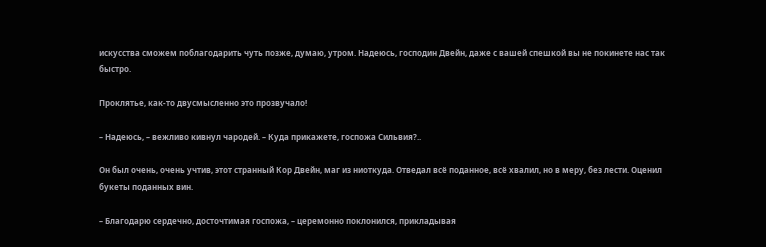искусства сможем поблагодарить чуть позже, думаю, утром. Надеюсь, господин Двейн, даже с вашей спешкой вы не покинете нас так быстро.

Проклятье, как-то двусмысленно это прозвучало!

– Надеюсь, – вежливо кивнул чародей. – Куда прикажете, госпожа Сильвия?..

Он был очень, очень учтив, этот странный Кор Двейн, маг из ниоткуда. Отведал всё поданное, всё хвалил, но в меру, без лести. Оценил букеты поданных вин.

– Благодарю сердечно, досточтимая госпожа, – церемонно поклонился, прикладывая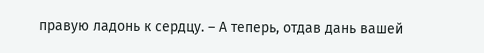правую ладонь к сердцу. – А теперь, отдав дань вашей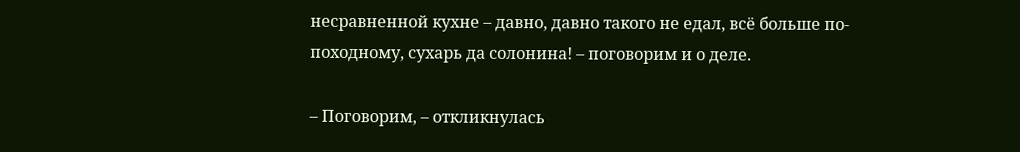несравненной кухне – давно, давно такого не едал, всё больше по-походному, сухарь да солонина! – поговорим и о деле.

– Поговорим, – откликнулась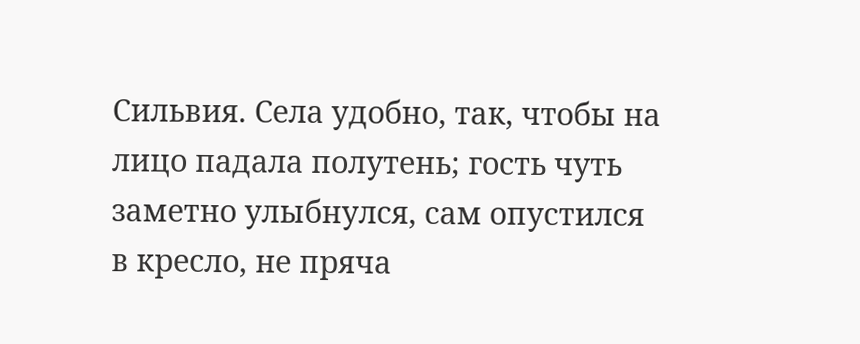Сильвия. Села удобно, так, чтобы на лицо падала полутень; гость чуть заметно улыбнулся, сам опустился в кресло, не пряча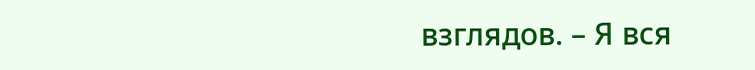взглядов. – Я вся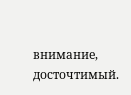внимание, досточтимый.